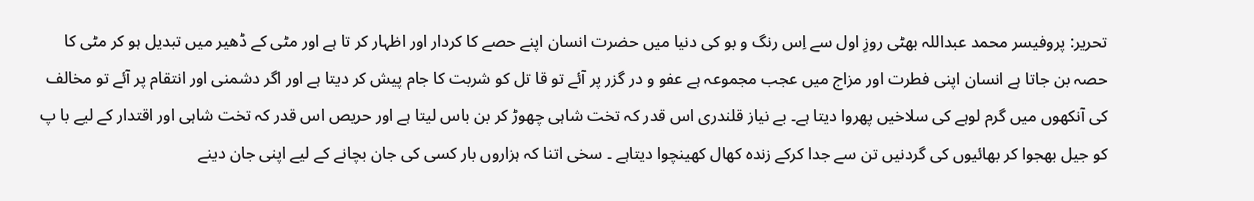تحریر: پروفیسر محمد عبداللہ بھٹی روزِ اول سے اِس رنگ و بو کی دنیا میں حضرت انسان اپنے حصے کا کردار اور اظہار کر تا ہے اور مٹی کے ڈھیر میں تبدیل ہو کر مٹی کا حصہ بن جاتا ہے انسان اپنی فطرت اور مزاج میں عجب مجموعہ ہے عفو و در گزر پر آئے تو قا تل کو شربت کا جام پیش کر دیتا ہے اور اگر دشمنی اور انتقام پر آئے تو مخالف کی آنکھوں میں گرم لوہے کی سلاخیں پھروا دیتا ہے۔ بے نیاز قلندری اس قدر کہ تخت شاہی چھوڑ کر بن باس لیتا ہے اور حریص اس قدر کہ تخت شاہی اور اقتدار کے لیے با پ کو جیل بھجوا کر بھائیوں کی گردنیں تن سے جدا کرکے زندہ کھال کھینچوا دیتاہے ۔ سخی اتنا کہ ہزاروں بار کسی کی جان بچانے کے لیے اپنی جان دینے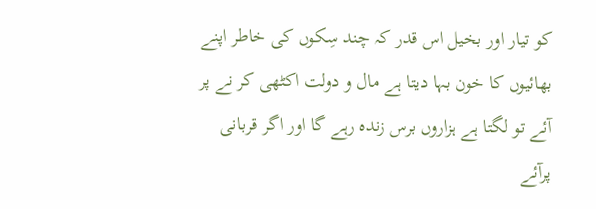کو تیار اور بخیل اس قدر کہ چند سِکوں کی خاطر اپنے بھائیوں کا خون بہا دیتا ہے مال و دولت اکٹھی کر نے پر آئے تو لگتا ہے ہزاروں برس زندہ رہے گا اور اگر قربانی پرآئے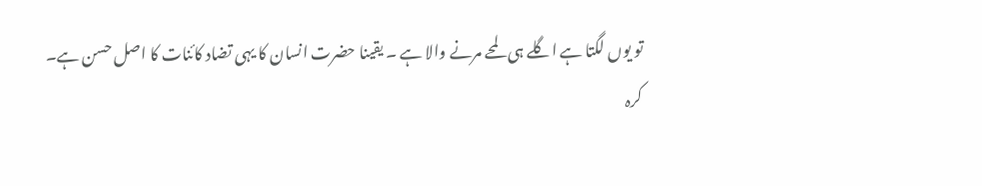تو یوں لگتا ہے اگلے ہی لمحے مرنے والا ہے ۔ یقینا حضرت انسان کا یہی تضاد کائنات کا اصل حسن ہے۔
کرہ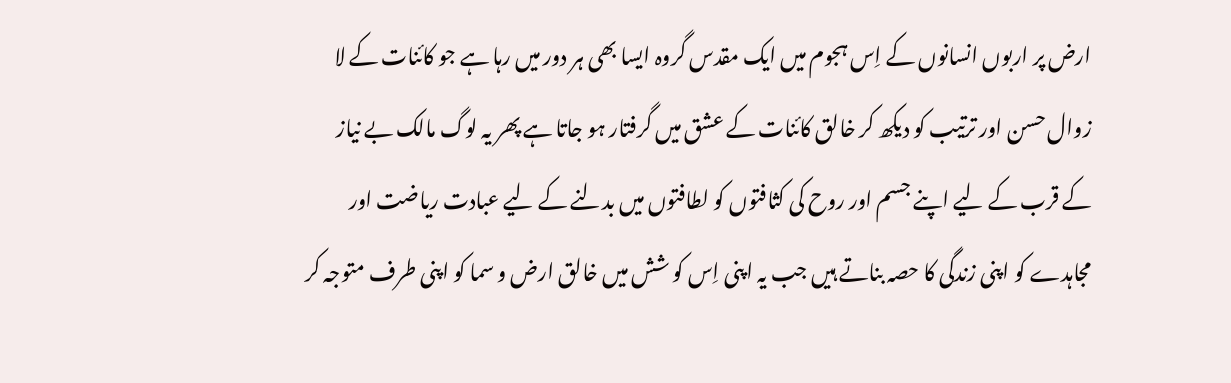ارض پر اربوں انسانوں کے اِس ہجوم میں ایک مقدس گروہ ایسا بھی ہر دور میں رہا ہے جو کائنات کے لا زوال حسن اور ترتیب کو دیکھ کر خالق کائنات کے عشق میں گرفتار ہو جاتا ہے پھر یہ لوگ مالک بے نیاز کے قرب کے لیے اپنے جسم اور روح کی کثافتوں کو لطافتوں میں بدلنے کے لیے عبادت ریاضت اور مجاہدے کو اپنی زندگی کا حصہ بناتے ہیں جب یہ اپنی اِس کو شش میں خالق ارض و سما کو اپنی طرف متوجہ کر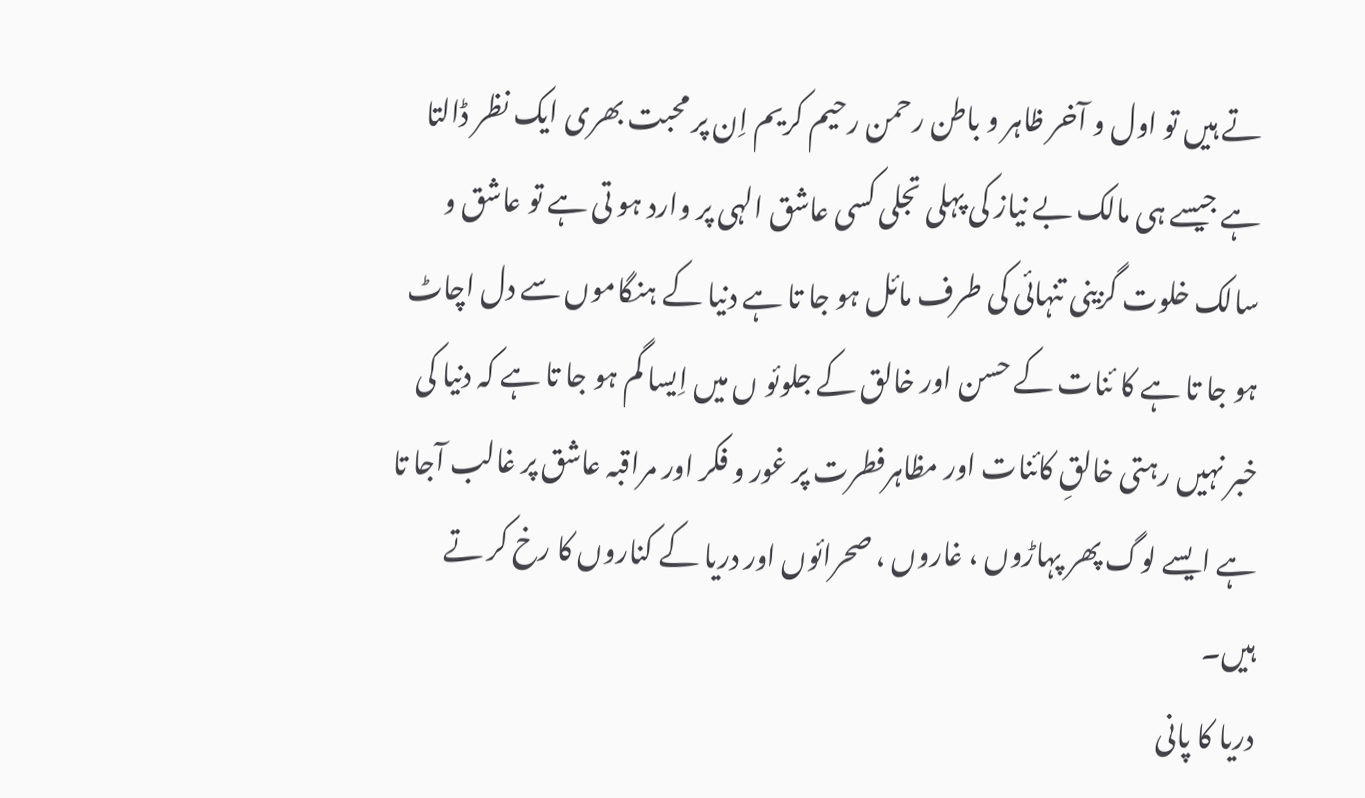تے ہیں تو اول و آخر ظاہر و باطن رحمن رحیم کریم اِن پر محبت بھری ایک نظر ڈالتا ہے جیسے ہی مالک بے نیاز کی پہلی تجلی کسی عاشق الہی پر وارد ہو تی ہے تو عاشق و سالک خلوت گزینی تنہائی کی طرف مائل ہو جا تا ہے دنیا کے ہنگاموں سے دل اچاٹ ہو جا تا ہے کا ئنات کے حسن اور خالق کے جلوئو ں میں اِیسا گم ہو جا تا ہے کہ دنیا کی خبر نہیں رہتی خالقِ کائنات اور مظاہرفطرت پر غور و فکر اور مراقبہ عاشق پر غالب آجا تا ہے ایسے لوگ پھر پہاڑوں ، غاروں ، صحرائوں اور دریا کے کناروں کا رخ کر تے ہیں۔
دریا کا پانی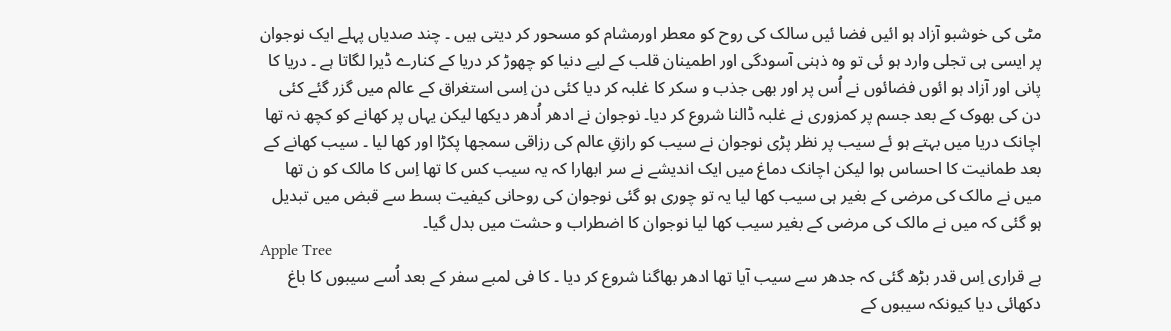مٹی کی خوشبو آزاد ہو ائیں فضا ئیں سالک کی روح کو معطر اورمشام کو مسحور کر دیتی ہیں ۔ چند صدیاں پہلے ایک نوجوان پر ایسی ہی تجلی وارد ہو ئی تو وہ ذہنی آسودگی اور اطمینان قلب کے لیے دنیا کو چھوڑ کر دریا کے کنارے ڈیرا لگاتا ہے ۔ دریا کا پانی اور آزاد ہو ائوں فضائوں نے اُس پر اور بھی جذب و سکر کا غلبہ کر دیا کئی دن اِسی استغراق کے عالم میں گزر گئے کئی دن کی بھوک کے بعد جسم پر کمزوری نے غلبہ ڈالنا شروع کر دیا۔ نوجوان نے ادھر اُدھر دیکھا لیکن یہاں پر کھانے کو کچھ نہ تھا اچانک دریا میں بہتے ہو ئے سیب پر نظر پڑی نوجوان نے سیب کو رازقِ عالم کی رزاقی سمجھا پکڑا اور کھا لیا ۔ سیب کھانے کے بعد طمانیت کا احساس ہوا لیکن اچانک دماغ میں ایک اندیشے نے سر ابھارا کہ یہ سیب کس کا تھا اِس کا مالک کو ن تھا میں نے مالک کی مرضی کے بغیر ہی سیب کھا لیا یہ تو چوری ہو گئی نوجوان کی روحانی کیفیت بسط سے قبض میں تبدیل ہو گئی کہ میں نے مالک کی مرضی کے بغیر سیب کھا لیا نوجوان کا اضطراب و حشت میں بدل گیا۔
Apple Tree
بے قراری اِس قدر بڑھ گئی کہ جدھر سے سیب آیا تھا ادھر بھاگنا شروع کر دیا ۔ کا فی لمبے سفر کے بعد اُسے سیبوں کا باغ دکھائی دیا کیونکہ سیبوں کے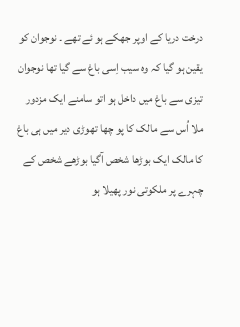درخت دریا کے اوپر جھکے ہو ئے تھے ۔ نوجوان کو یقین ہو گیا کہ وہ سیب اِسی باغ سے گیا تھا نوجوان تیزی سے باغ میں داخل ہو اتو سامنے ایک مزدور ملا اُس سے مالک کا پو چھا تھوڑی دیر میں ہی باغ کا مالک ایک بوڑھا شخص آگیا بوڑھے شخص کے چہرے پر ملکوتی نور پھیلا ہو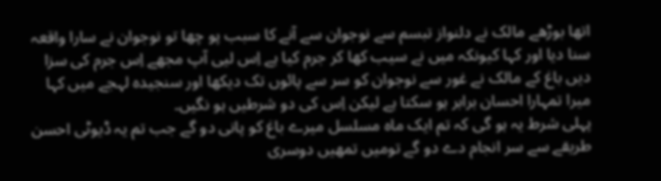اتھا بوڑھے مالک نے دلنواز تبسم سے نوجوان سے آنے کا سبب پو چھا تو نوجوان نے سارا واقعہ سنا دیا اور کہا کیونکہ میں نے سیب کھا کر جرم کیا ہے اِس لیی آپ مجھے اِس جرم کی سزا دیں باغ کے مالک نے غور سے نوجوان کو سر سے پائوں تک دیکھا اور سنجیدہ لہجے میں کہا میرا تمہارا احسان برابر ہو سکتا ہے لیکن اِس کی دو شرطیں ہو نگیں۔
پہلی شرط یہ ہو گی کہ تم ایک ماہ مسلسل میرے باغ کو پانی دو گے جب تم یہ ڈیوٹی احسن طریقے سے سر انجام دے دو گے تومیں تمھیں دوسری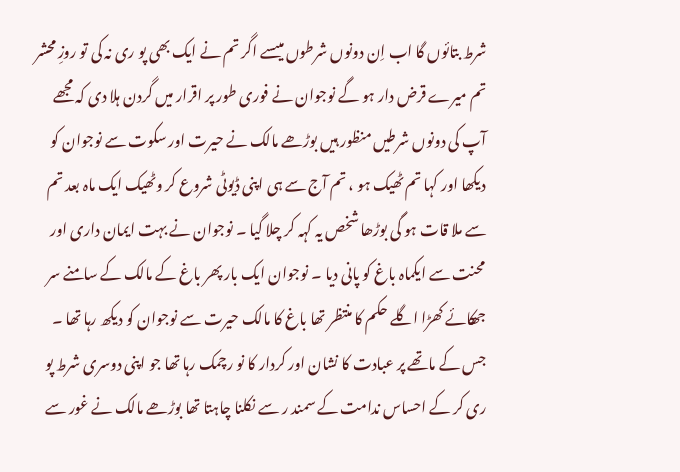شرط بتائوں گا اب اِن دونوں شرطوں میںسے اگر تم نے ایک بھی پو ری نہ کی تو روزِ محشر تم میرے قرض دار ہو گے نوجوان نے فوری طور پر اقرار میں گردن ہلا دی کہ مجھے آپ کی دونوں شرطیں منظور ہیں بوڑھے مالک نے حیرت اور سکوت سے نوجوان کو دیکھا اور کہا تم ٹھیک ہو ، تم آج سے ہی اپنی ڈیوٹی شروع کر وٹھیک ایک ماہ بعد تم سے ملا قات ہو گی بوڑھا شخص یہ کہہ کر چلا گیا ۔ نوجوان نے بہت ایمان داری اور محنت سے ایکماہ باغ کو پانی دیا ۔ نوجوان ایک بار پھر باغ کے مالک کے سامنے سر جھکائے کھڑا اگلے حکم کا منتظر تھا باغ کا مالک حیرت سے نوجوان کو دیکھ رہا تھا ۔ جس کے ماتھے پر عبادت کا نشان اور کردار کا نو رچمک رہا تھا جو اپنی دوسری شرط پو ری کر کے احساس ندامت کے سمند ر سے نکلنا چاہتا تھا بوڑھے مالک نے غور سے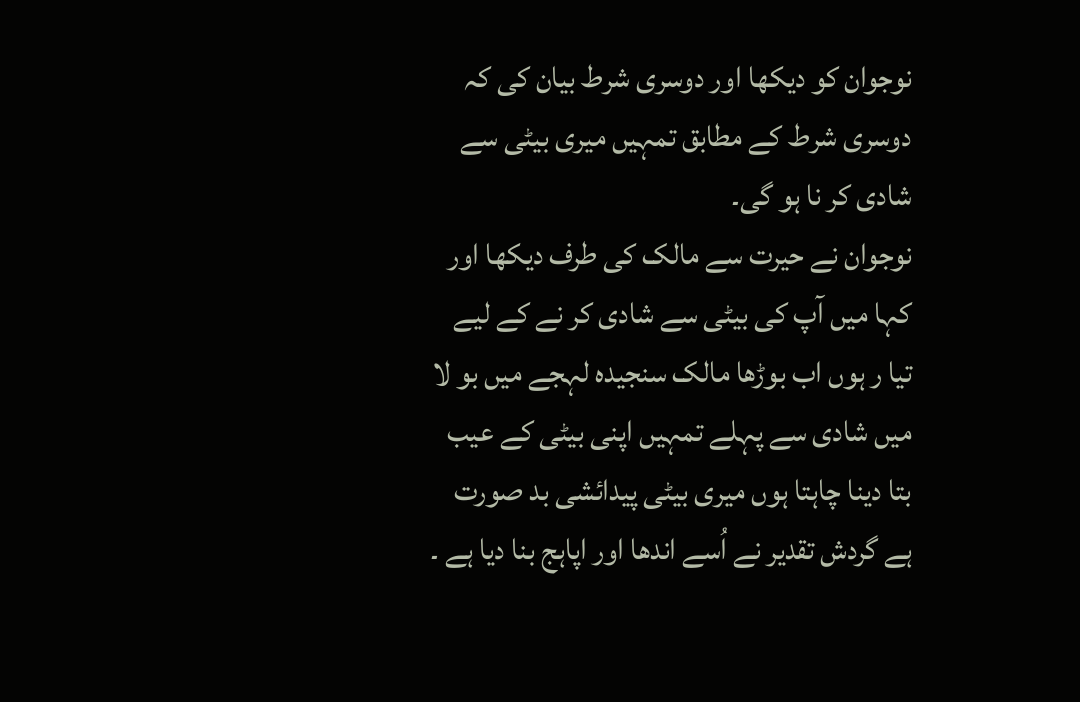نوجوان کو دیکھا اور دوسری شرط بیان کی کہ دوسری شرط کے مطابق تمہیں میری بیٹی سے شادی کر نا ہو گی۔
نوجوان نے حیرت سے مالک کی طرف دیکھا اور کہا میں آپ کی بیٹی سے شادی کر نے کے لیے تیا ر ہوں اب بوڑھا مالک سنجیدہ لہجے میں بو لا میں شادی سے پہلے تمہیں اپنی بیٹی کے عیب بتا دینا چاہتا ہوں میری بیٹی پیدائشی بد صورت ہے گردش تقدیر نے اُسے اندھا اور اپاہج بنا دیا ہے ۔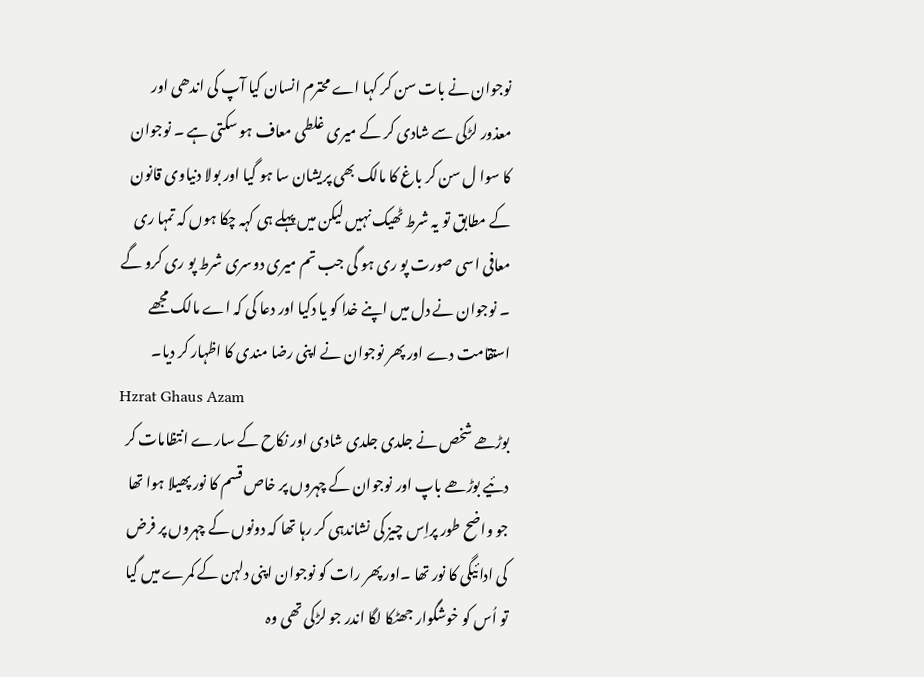نوجوان نے بات سن کر کہا اے محترم انسان کیا آپ کی اندھی اور معذور لڑکی سے شادی کر کے میری غلطی معاف ہو سکتی ہے ۔ نوجوان کا سوا ل سن کر باغ کا مالک بھی پریشان سا ہو گیا اور بولا دنیاوی قانون کے مطابق تو یہ شرط ٹھیک نہیں لیکن میں پہلے ہی کہہ چکا ہوں کہ تمہا ری معافی اسی صورت پو ری ہو گی جب تم میری دوسری شرط پو ری کرو گے ۔ نوجوان نے دل میں اپنے خدا کو یا دکیا اور دعا کی کہ اے مالک مجھے استقامت دے اور پھر نوجوان نے اپنی رضا مندی کا اظہار کر دیا۔
Hzrat Ghaus Azam
بوڑھے شخص نے جلدی جلدی شادی اور نکاح کے سارے انتظامات کر دئیے بوڑھے باپ اور نوجوان کے چہروں پر خاص قسم کا نور پھیلا ہوا تھا جو واضح طور پراِس چیز کی نشاندہی کر رہا تھا کہ دونوں کے چہروں پر فرض کی ادائیگی کا نور تھا ۔اور پھر رات کو نوجوان اپنی دلہن کے کمرے میں گیا تو اُس کو خوشگوار جھٹکا لگا اندر جو لڑکی تھی وہ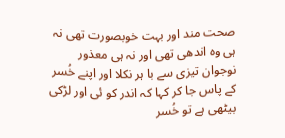صحت مند اور بہت خوبصورت تھی نہ ہی وہ اندھی تھی اور نہ ہی معذور نوجوان تیزی سے با ہر نکلا اور اپنے خُسر کے پاس جا کر کہا کہ اندر کو ئی اور لڑکی بیٹھی ہے تو خُسر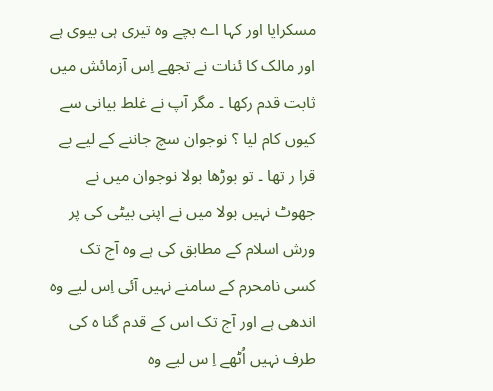مسکرایا اور کہا اے بچے وہ تیری ہی بیوی ہے اور مالک کا ئنات نے تجھے اِس آزمائش میں ثابت قدم رکھا ۔ مگر آپ نے غلط بیانی سے کیوں کام لیا ؟ نوجوان سچ جاننے کے لیے بے قرا ر تھا ۔ تو بوڑھا بولا نوجوان میں نے جھوٹ نہیں بولا میں نے اپنی بیٹی کی پر ورش اسلام کے مطابق کی ہے وہ آج تک کسی نامحرم کے سامنے نہیں آئی اِس لیے وہ اندھی ہے اور آج تک اس کے قدم گنا ہ کی طرف نہیں اُٹھے اِ س لیے وہ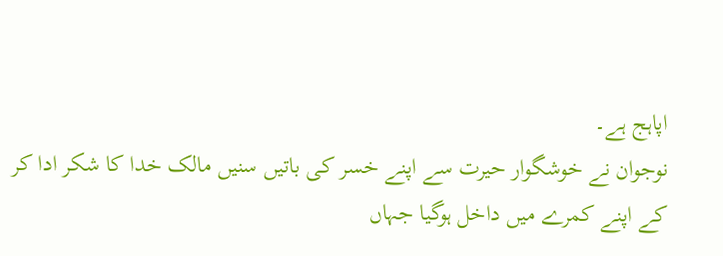اپاہج ہے۔
نوجوان نے خوشگوار حیرت سے اپنے خسر کی باتیں سنیں مالک خدا کا شکر ادا کر کے اپنے کمرے میں داخل ہوگیا جہاں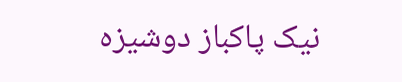نیک پاکباز دوشیزہ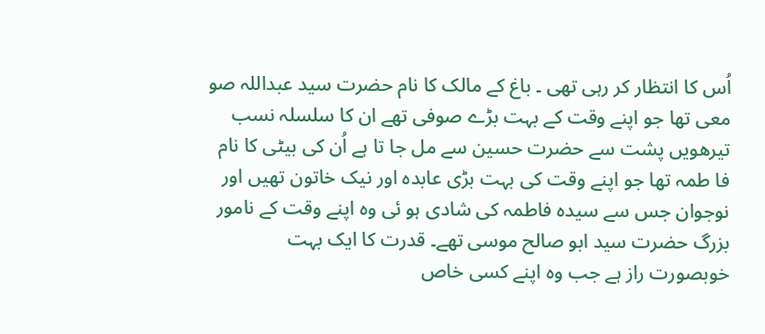اُس کا انتظار کر رہی تھی ۔ باغ کے مالک کا نام حضرت سید عبداللہ صو معی تھا جو اپنے وقت کے بہت بڑے صوفی تھے ان کا سلسلہ نسب تیرھویں پشت سے حضرت حسین سے مل جا تا ہے اُن کی بیٹی کا نام فا طمہ تھا جو اپنے وقت کی بہت بڑی عابدہ اور نیک خاتون تھیں اور نوجوان جس سے سیدہ فاطمہ کی شادی ہو ئی وہ اپنے وقت کے نامور بزرگ حضرت سید ابو صالح موسی تھے۔ قدرت کا ایک بہت خوبصورت راز ہے جب وہ اپنے کسی خاص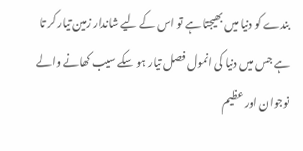بندے کو دنیا میں بھیجتا ہے تو اس کے لیے شاندار زمین تیار کر تا ہے جس میں دنیا کی انمول فصل تیار ہو سکے سیب کھانے والے نوجوان اور عظیم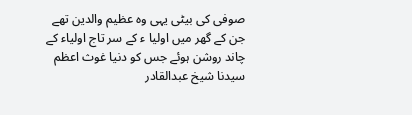صوفی کی بیٹی یہی وہ عظیم والدین تھے جن کے گھر میں اولیا ء کے سر تاج اولیاء کے چاند روشن ہوئے جس کو دنیا غوث اعظم سیدنا شیخ عبدالقادر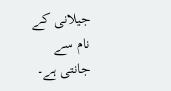جیلانی کے نام سے جانتی ہے۔